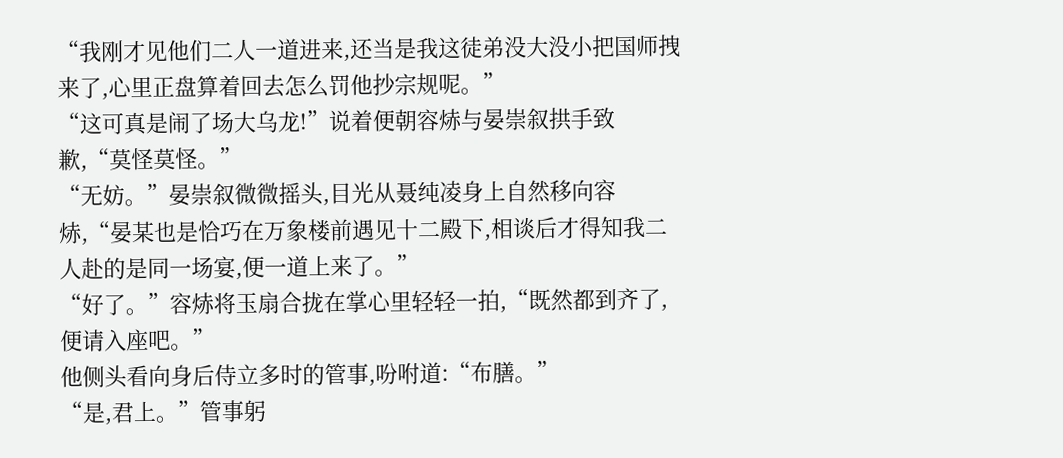“我刚才见他们二人一道进来,还当是我这徒弟没大没小把国师拽来了,心里正盘算着回去怎么罚他抄宗规呢。”
“这可真是闹了场大乌龙!”说着便朝容焃与晏崇叙拱手致歉,“莫怪莫怪。”
“无妨。”晏崇叙微微摇头,目光从聂纯凌身上自然移向容焃,“晏某也是恰巧在万象楼前遇见十二殿下,相谈后才得知我二人赴的是同一场宴,便一道上来了。”
“好了。”容焃将玉扇合拢在掌心里轻轻一拍,“既然都到齐了,便请入座吧。”
他侧头看向身后侍立多时的管事,吩咐道:“布膳。”
“是,君上。”管事躬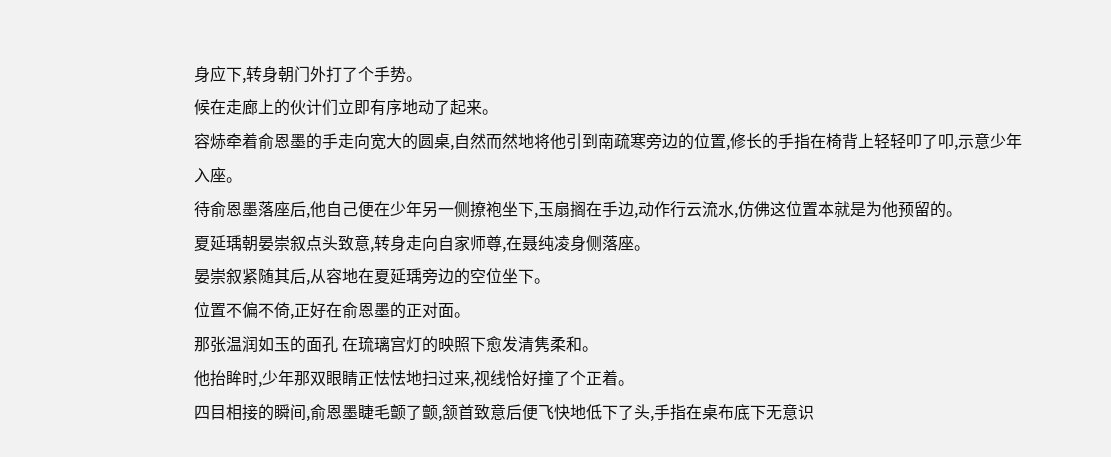身应下,转身朝门外打了个手势。
候在走廊上的伙计们立即有序地动了起来。
容焃牵着俞恩墨的手走向宽大的圆桌,自然而然地将他引到南疏寒旁边的位置,修长的手指在椅背上轻轻叩了叩,示意少年入座。
待俞恩墨落座后,他自己便在少年另一侧撩袍坐下,玉扇搁在手边,动作行云流水,仿佛这位置本就是为他预留的。
夏延瑀朝晏崇叙点头致意,转身走向自家师尊,在聂纯凌身侧落座。
晏崇叙紧随其后,从容地在夏延瑀旁边的空位坐下。
位置不偏不倚,正好在俞恩墨的正对面。
那张温润如玉的面孔 在琉璃宫灯的映照下愈发清隽柔和。
他抬眸时,少年那双眼睛正怯怯地扫过来,视线恰好撞了个正着。
四目相接的瞬间,俞恩墨睫毛颤了颤,颔首致意后便飞快地低下了头,手指在桌布底下无意识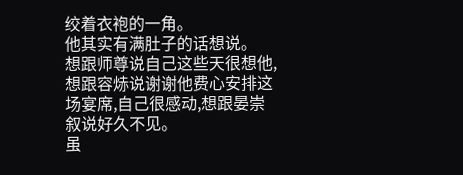绞着衣袍的一角。
他其实有满肚子的话想说。
想跟师尊说自己这些天很想他,想跟容焃说谢谢他费心安排这场宴席,自己很感动,想跟晏崇叙说好久不见。
虽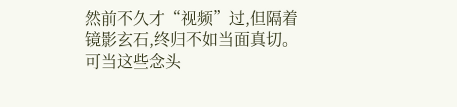然前不久才“视频”过,但隔着镜影玄石,终归不如当面真切。
可当这些念头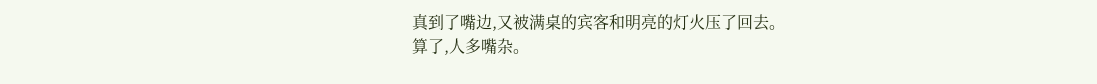真到了嘴边,又被满桌的宾客和明亮的灯火压了回去。
算了,人多嘴杂。